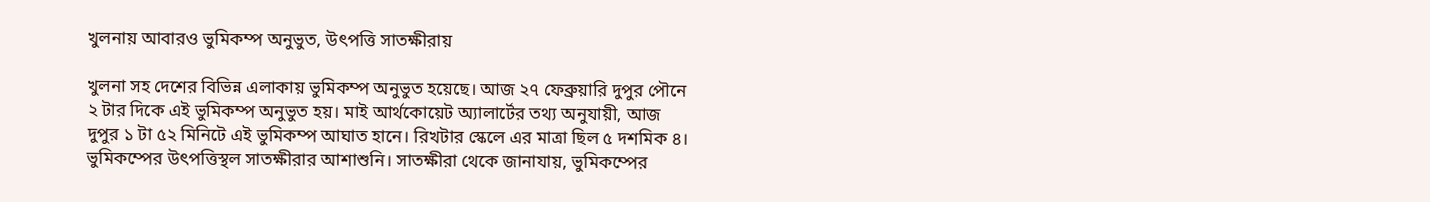খুলনায় আবারও ভুমিকম্প অনুভুত, উৎপত্তি সাতক্ষীরায়

খুলনা সহ দেশের বিভিন্ন এলাকায় ভুমিকম্প অনুভুত হয়েছে। আজ ২৭ ফেব্রুয়ারি দুপুর পৌনে ২ টার দিকে এই ভুমিকম্প অনুভুত হয়। মাই আর্থকোয়েট অ্যালার্টের তথ্য অনুযায়ী, আজ দুপুর ১ টা ৫২ মিনিটে এই ভুমিকম্প আঘাত হানে। রিখটার স্কেলে এর মাত্রা ছিল ৫ দশমিক ৪। ভুমিকম্পের উৎপত্তিস্থল সাতক্ষীরার আশাশুনি। সাতক্ষীরা থেকে জানাযায়, ভুমিকম্পের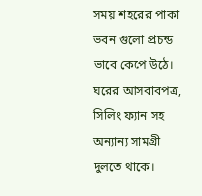সময় শহরের পাকা ভবন গুলো প্রচন্ড ভাবে কেপে উঠে। ঘরের আসবাবপত্র, সিলিং ফ্যান সহ অন্যান্য সামগ্রী দুলতে থাকে।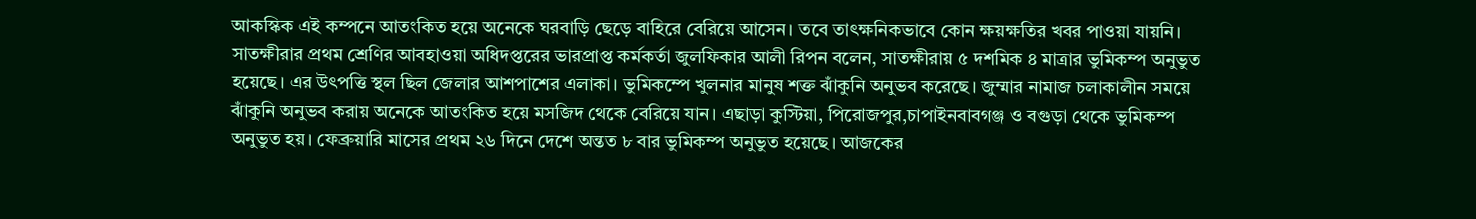আকস্কিক এই কম্পনে আতংকিত হয়ে অনেকে ঘরবাড়ি ছেড়ে বাহিরে বেরিয়ে আসেন। তবে তাৎক্ষনিকভাবে কোন ক্ষয়ক্ষতির খবর পাওয়া যায়নি। সাতক্ষীরার প্রথম শ্রেণির আবহাওয়া অধিদপ্তরের ভারপ্রাপ্ত কর্মকর্তা জুলফিকার আলী রিপন বলেন, সাতক্ষীরায় ৫ দশমিক ৪ মাত্রার ভুমিকম্প অনুভুত হয়েছে। এর উৎপত্তি স্থল ছিল জেলার আশপাশের এলাকা। ভুমিকম্পে খুলনার মানুষ শক্ত ঝাঁকুনি অনুভব করেছে। জুম্মার নামাজ চলাকালীন সময়ে ঝাঁকুনি অনুভব করায় অনেকে আতংকিত হয়ে মসজিদ থেকে বেরিয়ে যান। এছাড়া কুস্টিয়া, পিরোজপুর,চাপাইনবাবগঞ্জ ও বগুড়া থেকে ভুমিকম্প অনুভুত হয়। ফেব্রুয়ারি মাসের প্রথম ২৬ দিনে দেশে অন্তত ৮ বার ভুমিকম্প অনুভুত হয়েছে। আজকের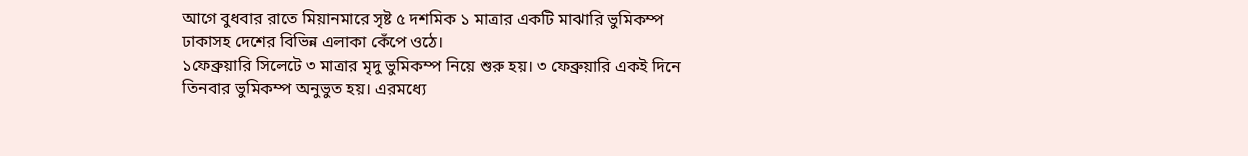আগে বুধবার রাতে মিয়ানমারে সৃষ্ট ৫ দশমিক ১ মাত্রার একটি মাঝারি ভুমিকম্প ঢাকাসহ দেশের বিভিন্ন এলাকা কেঁপে ওঠে।
১ফেব্রুয়ারি সিলেটে ৩ মাত্রার মৃদু ভুমিকম্প নিয়ে শুরু হয়। ৩ ফেব্রুয়ারি একই দিনে তিনবার ভুমিকম্প অনুভুত হয়। এরমধ্যে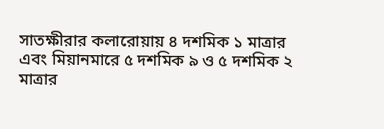সাতক্ষীরার কলারোয়ায় ৪ দশমিক ১ মাত্রার এবং মিয়ানমারে ৫ দশমিক ৯ ও ৫ দশমিক ২ মাত্রার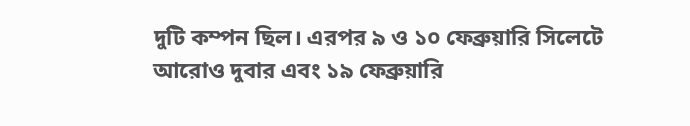দুটি কম্পন ছিল। এরপর ৯ ও ১০ ফেব্রুয়ারি সিলেটে আরোও দুবার এবং ১৯ ফেব্রুয়ারি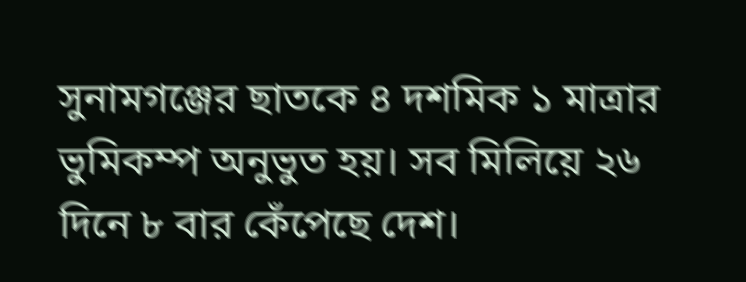সুনামগঞ্জের ছাতকে ৪ দশমিক ১ মাত্রার ভুমিকম্প অনুভুত হয়। সব মিলিয়ে ২৬ দিনে ৮ বার কেঁপেছে দেশ।